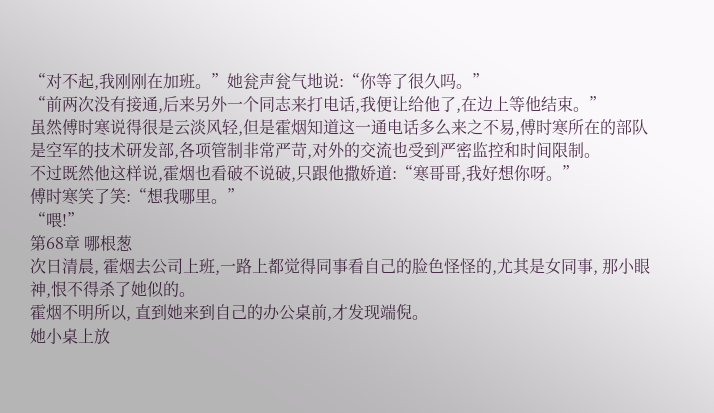“对不起,我刚刚在加班。”她瓮声瓮气地说:“你等了很久吗。”
“前两次没有接通,后来另外一个同志来打电话,我便让给他了,在边上等他结束。”
虽然傅时寒说得很是云淡风轻,但是霍烟知道这一通电话多么来之不易,傅时寒所在的部队是空军的技术研发部,各项管制非常严苛,对外的交流也受到严密监控和时间限制。
不过既然他这样说,霍烟也看破不说破,只跟他撒娇道:“寒哥哥,我好想你呀。”
傅时寒笑了笑:“想我哪里。”
“喂!”
第68章 哪根葱
次日清晨, 霍烟去公司上班,一路上都觉得同事看自己的脸色怪怪的,尤其是女同事, 那小眼神,恨不得杀了她似的。
霍烟不明所以, 直到她来到自己的办公桌前,才发现端倪。
她小桌上放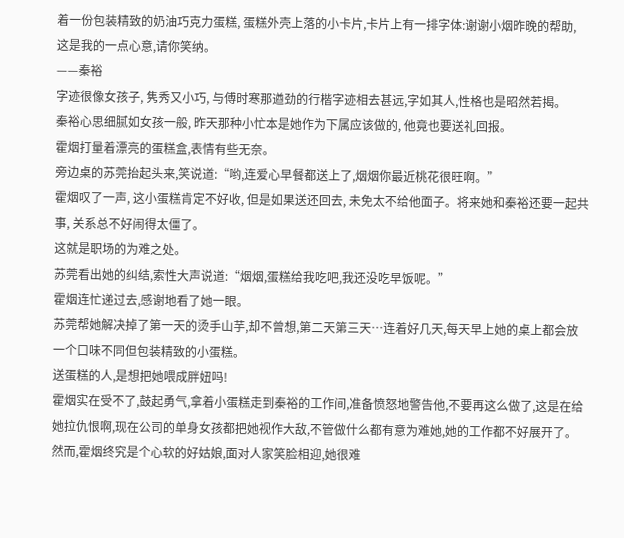着一份包装精致的奶油巧克力蛋糕, 蛋糕外壳上落的小卡片,卡片上有一排字体:谢谢小烟昨晚的帮助,
这是我的一点心意,请你笑纳。
——秦裕
字迹很像女孩子, 隽秀又小巧, 与傅时寒那遒劲的行楷字迹相去甚远,字如其人,性格也是昭然若揭。
秦裕心思细腻如女孩一般, 昨天那种小忙本是她作为下属应该做的, 他竟也要送礼回报。
霍烟打量着漂亮的蛋糕盒,表情有些无奈。
旁边桌的苏莞抬起头来,笑说道:“哟,连爱心早餐都送上了,烟烟你最近桃花很旺啊。”
霍烟叹了一声, 这小蛋糕肯定不好收, 但是如果送还回去, 未免太不给他面子。将来她和秦裕还要一起共事, 关系总不好闹得太僵了。
这就是职场的为难之处。
苏莞看出她的纠结,索性大声说道:“烟烟,蛋糕给我吃吧,我还没吃早饭呢。”
霍烟连忙递过去,感谢地看了她一眼。
苏莞帮她解决掉了第一天的烫手山芋,却不曾想,第二天第三天…连着好几天,每天早上她的桌上都会放一个口味不同但包装精致的小蛋糕。
送蛋糕的人,是想把她喂成胖妞吗!
霍烟实在受不了,鼓起勇气,拿着小蛋糕走到秦裕的工作间,准备愤怒地警告他,不要再这么做了,这是在给她拉仇恨啊,现在公司的单身女孩都把她视作大敌,不管做什么都有意为难她,她的工作都不好展开了。
然而,霍烟终究是个心软的好姑娘,面对人家笑脸相迎,她很难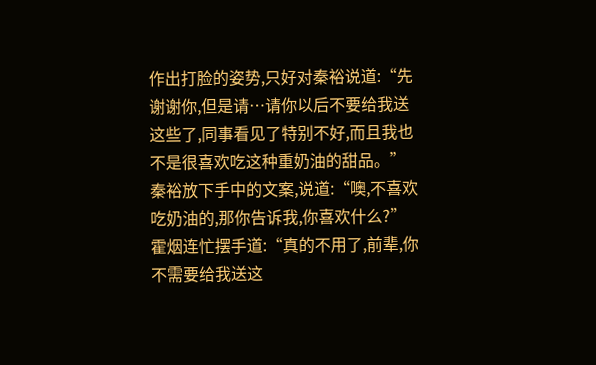作出打脸的姿势,只好对秦裕说道:“先谢谢你,但是请…请你以后不要给我送这些了,同事看见了特别不好,而且我也不是很喜欢吃这种重奶油的甜品。”
秦裕放下手中的文案,说道:“噢,不喜欢吃奶油的,那你告诉我,你喜欢什么?”
霍烟连忙摆手道:“真的不用了,前辈,你不需要给我送这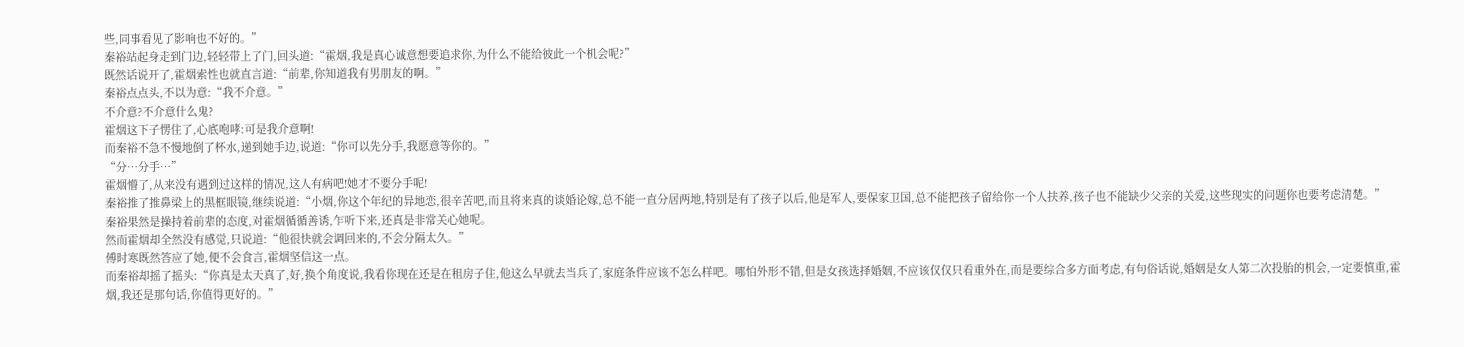些,同事看见了影响也不好的。”
秦裕站起身走到门边,轻轻带上了门,回头道:“霍烟,我是真心诚意想要追求你,为什么不能给彼此一个机会呢?”
既然话说开了,霍烟索性也就直言道:“前辈,你知道我有男朋友的啊。”
秦裕点点头,不以为意:“我不介意。”
不介意?不介意什么鬼?
霍烟这下子愣住了,心底咆哮:可是我介意啊!
而秦裕不急不慢地倒了杯水,递到她手边,说道:“你可以先分手,我愿意等你的。”
“分…分手…”
霍烟懵了,从来没有遇到过这样的情况,这人有病吧!她才不要分手呢!
秦裕推了推鼻梁上的黑框眼镜,继续说道:“小烟,你这个年纪的异地恋,很辛苦吧,而且将来真的谈婚论嫁,总不能一直分居两地,特别是有了孩子以后,他是军人,要保家卫国,总不能把孩子留给你一个人扶养,孩子也不能缺少父亲的关爱,这些现实的问题你也要考虑清楚。”
秦裕果然是操持着前辈的态度,对霍烟循循善诱,乍听下来,还真是非常关心她呢。
然而霍烟却全然没有感觉,只说道:“他很快就会调回来的,不会分隔太久。”
傅时寒既然答应了她,便不会食言,霍烟坚信这一点。
而秦裕却摇了摇头:“你真是太天真了,好,换个角度说,我看你现在还是在租房子住,他这么早就去当兵了,家庭条件应该不怎么样吧。哪怕外形不错,但是女孩选择婚姻,不应该仅仅只看重外在,而是要综合多方面考虑,有句俗话说,婚姻是女人第二次投胎的机会,一定要慎重,霍烟,我还是那句话,你值得更好的。”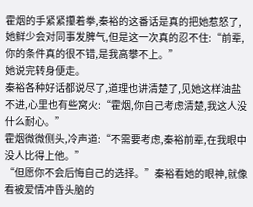霍烟的手紧紧攥着拳,秦裕的这番话是真的把她惹怒了,她鲜少会对同事发脾气,但是这一次真的忍不住:“前辈,你的条件真的很不错,是我高攀不上。”
她说完转身便走。
秦裕各种好话都说尽了,道理也讲清楚了,见她这样油盐不进,心里也有些窝火:“霍烟,你自己考虑清楚,我这人没什么耐心。”
霍烟微微侧头,冷声道:“不需要考虑,秦裕前辈,在我眼中没人比得上他。”
“但愿你不会后悔自己的选择。”秦裕看她的眼神,就像看被爱情冲昏头脑的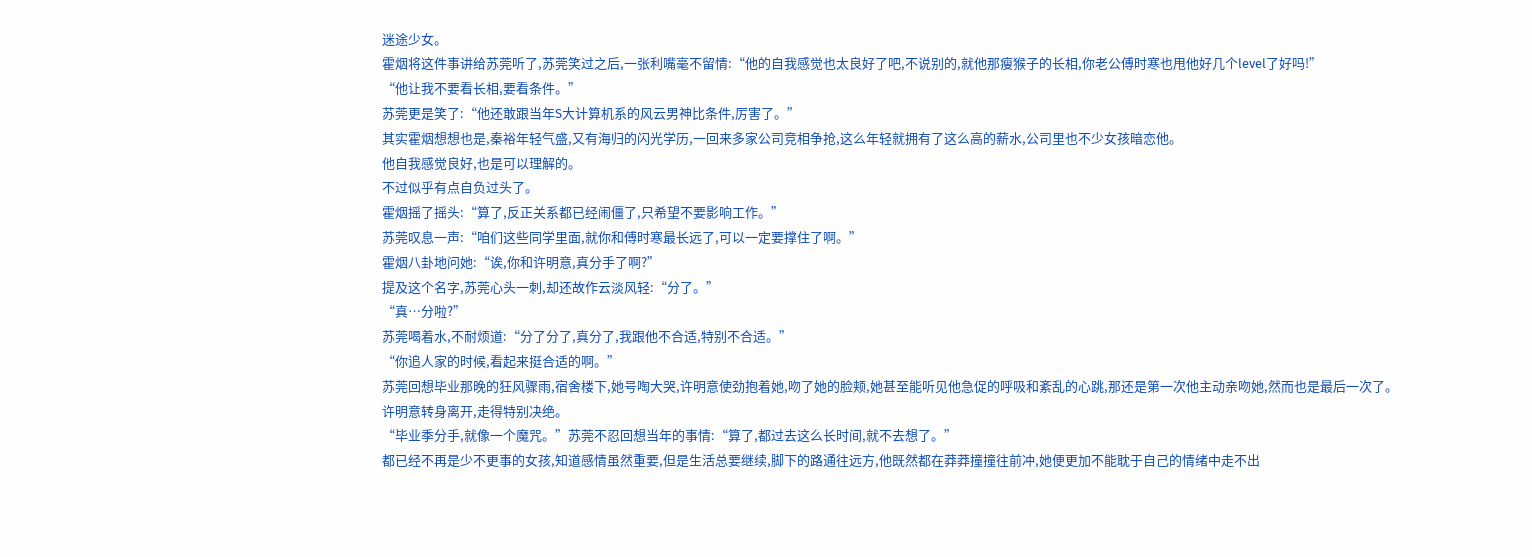迷途少女。
霍烟将这件事讲给苏莞听了,苏莞笑过之后,一张利嘴毫不留情:“他的自我感觉也太良好了吧,不说别的,就他那瘦猴子的长相,你老公傅时寒也甩他好几个level了好吗!”
“他让我不要看长相,要看条件。”
苏莞更是笑了:“他还敢跟当年S大计算机系的风云男神比条件,厉害了。”
其实霍烟想想也是,秦裕年轻气盛,又有海归的闪光学历,一回来多家公司竞相争抢,这么年轻就拥有了这么高的薪水,公司里也不少女孩暗恋他。
他自我感觉良好,也是可以理解的。
不过似乎有点自负过头了。
霍烟摇了摇头:“算了,反正关系都已经闹僵了,只希望不要影响工作。”
苏莞叹息一声:“咱们这些同学里面,就你和傅时寒最长远了,可以一定要撑住了啊。”
霍烟八卦地问她:“诶,你和许明意,真分手了啊?”
提及这个名字,苏莞心头一刺,却还故作云淡风轻:“分了。”
“真…分啦?”
苏莞喝着水,不耐烦道:“分了分了,真分了,我跟他不合适,特别不合适。”
“你追人家的时候,看起来挺合适的啊。”
苏莞回想毕业那晚的狂风骤雨,宿舍楼下,她号啕大哭,许明意使劲抱着她,吻了她的脸颊,她甚至能听见他急促的呼吸和紊乱的心跳,那还是第一次他主动亲吻她,然而也是最后一次了。
许明意转身离开,走得特别决绝。
“毕业季分手,就像一个魔咒。”苏莞不忍回想当年的事情:“算了,都过去这么长时间,就不去想了。”
都已经不再是少不更事的女孩,知道感情虽然重要,但是生活总要继续,脚下的路通往远方,他既然都在莽莽撞撞往前冲,她便更加不能耽于自己的情绪中走不出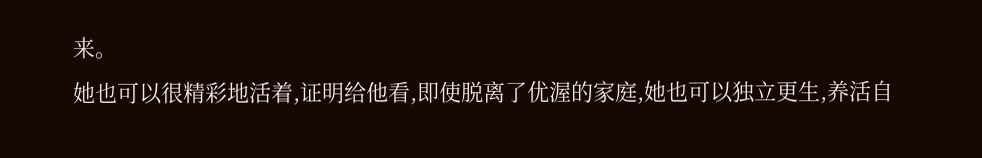来。
她也可以很精彩地活着,证明给他看,即使脱离了优渥的家庭,她也可以独立更生,养活自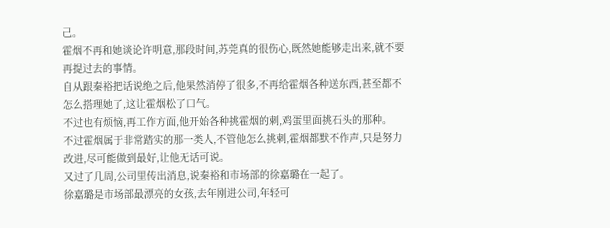己。
霍烟不再和她谈论许明意,那段时间,苏莞真的很伤心,既然她能够走出来,就不要再提过去的事情。
自从跟秦裕把话说绝之后,他果然消停了很多,不再给霍烟各种送东西,甚至都不怎么搭理她了,这让霍烟松了口气。
不过也有烦恼,再工作方面,他开始各种挑霍烟的刺,鸡蛋里面挑石头的那种。
不过霍烟属于非常踏实的那一类人,不管他怎么挑刺,霍烟都默不作声,只是努力改进,尽可能做到最好,让他无话可说。
又过了几周,公司里传出消息,说秦裕和市场部的徐嘉璐在一起了。
徐嘉璐是市场部最漂亮的女孩,去年刚进公司,年轻可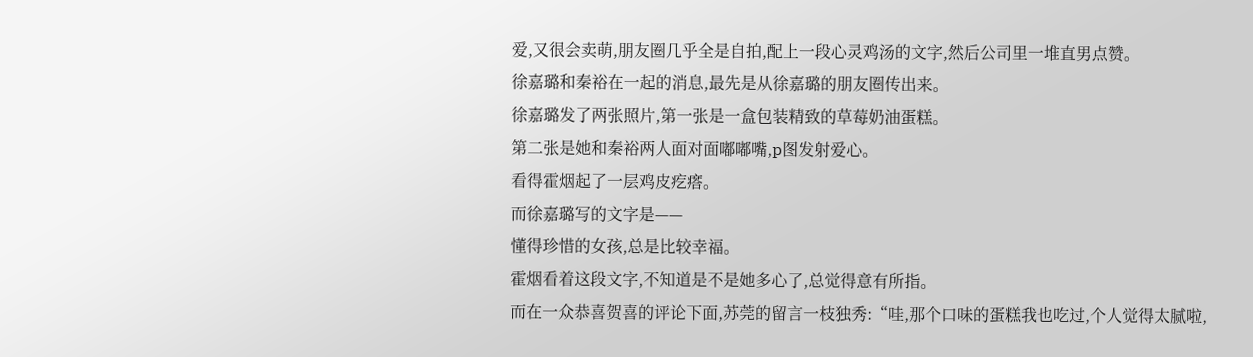爱,又很会卖萌,朋友圈几乎全是自拍,配上一段心灵鸡汤的文字,然后公司里一堆直男点赞。
徐嘉璐和秦裕在一起的消息,最先是从徐嘉璐的朋友圈传出来。
徐嘉璐发了两张照片,第一张是一盒包装精致的草莓奶油蛋糕。
第二张是她和秦裕两人面对面嘟嘟嘴,p图发射爱心。
看得霍烟起了一层鸡皮疙瘩。
而徐嘉璐写的文字是——
懂得珍惜的女孩,总是比较幸福。
霍烟看着这段文字,不知道是不是她多心了,总觉得意有所指。
而在一众恭喜贺喜的评论下面,苏莞的留言一枝独秀:“哇,那个口味的蛋糕我也吃过,个人觉得太腻啦,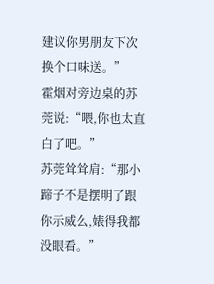建议你男朋友下次换个口味送。”
霍烟对旁边桌的苏莞说:“喂,你也太直白了吧。”
苏莞耸耸肩:“那小蹄子不是摆明了跟你示威么,婊得我都没眼看。”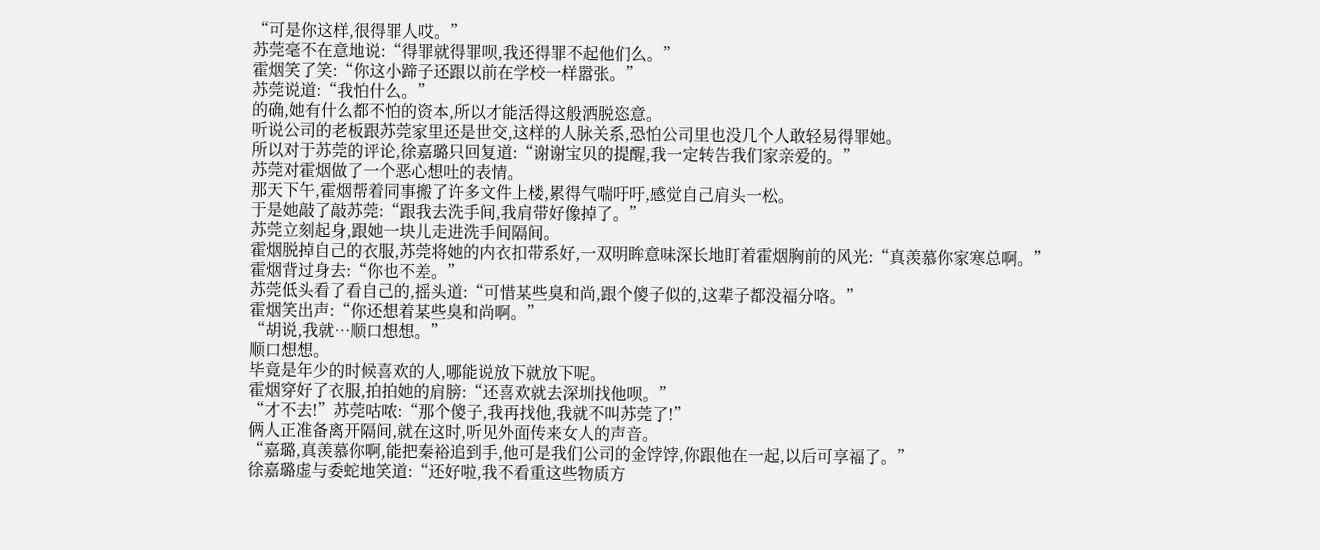“可是你这样,很得罪人哎。”
苏莞毫不在意地说:“得罪就得罪呗,我还得罪不起他们么。”
霍烟笑了笑:“你这小蹄子还跟以前在学校一样嚣张。”
苏莞说道:“我怕什么。”
的确,她有什么都不怕的资本,所以才能活得这般洒脱恣意。
听说公司的老板跟苏莞家里还是世交,这样的人脉关系,恐怕公司里也没几个人敢轻易得罪她。
所以对于苏莞的评论,徐嘉璐只回复道:“谢谢宝贝的提醒,我一定转告我们家亲爱的。”
苏莞对霍烟做了一个恶心想吐的表情。
那天下午,霍烟帮着同事搬了许多文件上楼,累得气喘吁吁,感觉自己肩头一松。
于是她敲了敲苏莞:“跟我去洗手间,我肩带好像掉了。”
苏莞立刻起身,跟她一块儿走进洗手间隔间。
霍烟脱掉自己的衣服,苏莞将她的内衣扣带系好,一双明眸意味深长地盯着霍烟胸前的风光:“真羡慕你家寒总啊。”
霍烟背过身去:“你也不差。”
苏莞低头看了看自己的,摇头道:“可惜某些臭和尚,跟个傻子似的,这辈子都没福分咯。”
霍烟笑出声:“你还想着某些臭和尚啊。”
“胡说,我就…顺口想想。”
顺口想想。
毕竟是年少的时候喜欢的人,哪能说放下就放下呢。
霍烟穿好了衣服,拍拍她的肩膀:“还喜欢就去深圳找他呗。”
“才不去!”苏莞咕哝:“那个傻子,我再找他,我就不叫苏莞了!”
俩人正准备离开隔间,就在这时,听见外面传来女人的声音。
“嘉璐,真羡慕你啊,能把秦裕追到手,他可是我们公司的金饽饽,你跟他在一起,以后可享福了。”
徐嘉璐虚与委蛇地笑道:“还好啦,我不看重这些物质方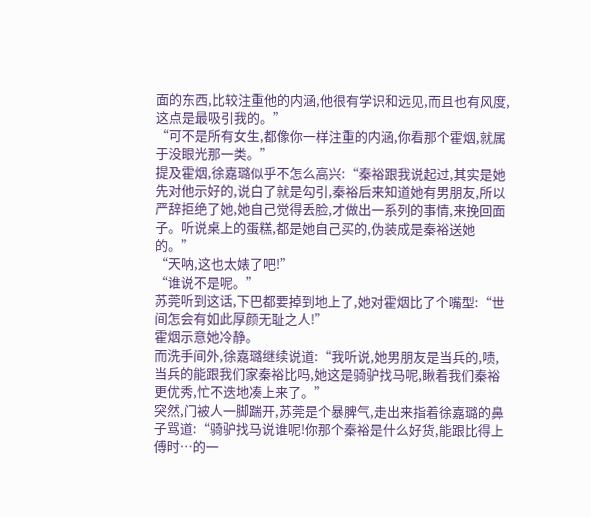面的东西,比较注重他的内涵,他很有学识和远见,而且也有风度,这点是最吸引我的。”
“可不是所有女生,都像你一样注重的内涵,你看那个霍烟,就属于没眼光那一类。”
提及霍烟,徐嘉璐似乎不怎么高兴:“秦裕跟我说起过,其实是她先对他示好的,说白了就是勾引,秦裕后来知道她有男朋友,所以严辞拒绝了她,她自己觉得丢脸,才做出一系列的事情,来挽回面子。听说桌上的蛋糕,都是她自己买的,伪装成是秦裕送她的。”
“天呐,这也太婊了吧!”
“谁说不是呢。”
苏莞听到这话,下巴都要掉到地上了,她对霍烟比了个嘴型:“世间怎会有如此厚颜无耻之人!”
霍烟示意她冷静。
而洗手间外,徐嘉璐继续说道:“我听说,她男朋友是当兵的,啧,当兵的能跟我们家秦裕比吗,她这是骑驴找马呢,瞅着我们秦裕更优秀,忙不迭地凑上来了。”
突然,门被人一脚踹开,苏莞是个暴脾气,走出来指着徐嘉璐的鼻子骂道:“骑驴找马说谁呢!你那个秦裕是什么好货,能跟比得上傅时…的一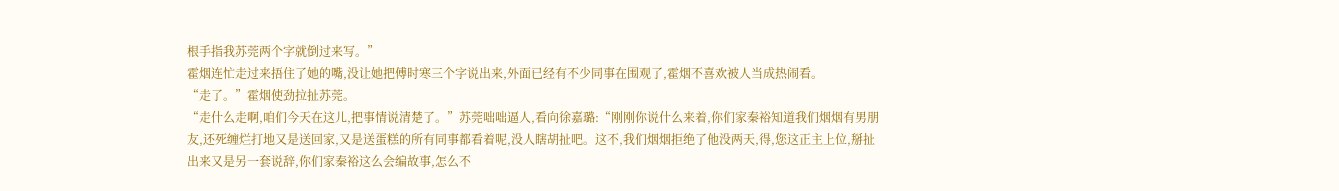根手指我苏莞两个字就倒过来写。”
霍烟连忙走过来捂住了她的嘴,没让她把傅时寒三个字说出来,外面已经有不少同事在围观了,霍烟不喜欢被人当成热闹看。
“走了。”霍烟使劲拉扯苏莞。
“走什么走啊,咱们今天在这儿,把事情说清楚了。”苏莞咄咄逼人,看向徐嘉璐:“刚刚你说什么来着,你们家秦裕知道我们烟烟有男朋友,还死缠烂打地又是送回家,又是送蛋糕的所有同事都看着呢,没人瞎胡扯吧。这不,我们烟烟拒绝了他没两天,得,您这正主上位,掰扯出来又是另一套说辞,你们家秦裕这么会编故事,怎么不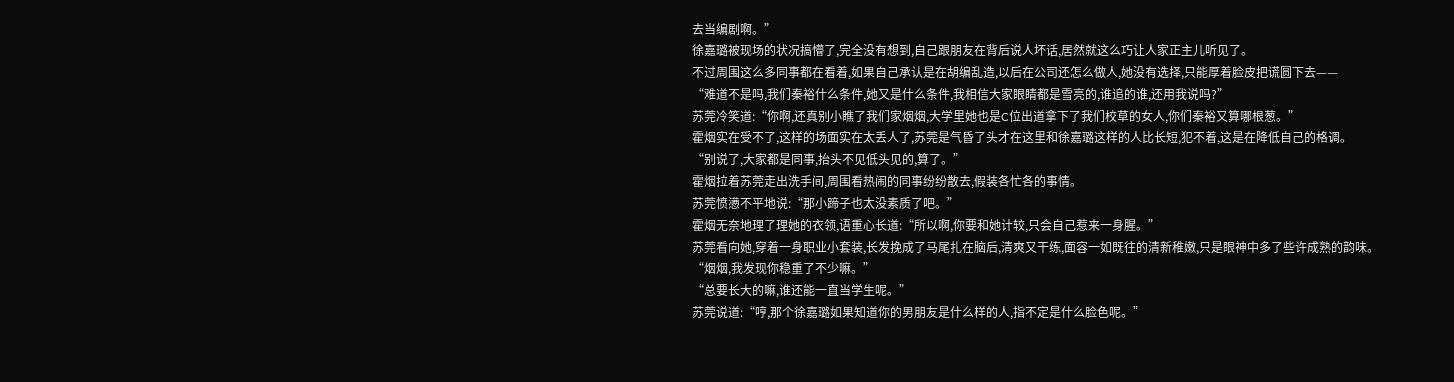去当编剧啊。”
徐嘉璐被现场的状况搞懵了,完全没有想到,自己跟朋友在背后说人坏话,居然就这么巧让人家正主儿听见了。
不过周围这么多同事都在看着,如果自己承认是在胡编乱造,以后在公司还怎么做人,她没有选择,只能厚着脸皮把谎圆下去——
“难道不是吗,我们秦裕什么条件,她又是什么条件,我相信大家眼睛都是雪亮的,谁追的谁,还用我说吗?”
苏莞冷笑道:“你啊,还真别小瞧了我们家烟烟,大学里她也是C位出道拿下了我们校草的女人,你们秦裕又算哪根葱。”
霍烟实在受不了,这样的场面实在太丢人了,苏莞是气昏了头才在这里和徐嘉璐这样的人比长短,犯不着,这是在降低自己的格调。
“别说了,大家都是同事,抬头不见低头见的,算了。”
霍烟拉着苏莞走出洗手间,周围看热闹的同事纷纷散去,假装各忙各的事情。
苏莞愤懑不平地说:“那小蹄子也太没素质了吧。”
霍烟无奈地理了理她的衣领,语重心长道:“所以啊,你要和她计较,只会自己惹来一身腥。”
苏莞看向她,穿着一身职业小套装,长发挽成了马尾扎在脑后,清爽又干练,面容一如既往的清新稚嫩,只是眼神中多了些许成熟的韵味。
“烟烟,我发现你稳重了不少嘛。”
“总要长大的嘛,谁还能一直当学生呢。”
苏莞说道:“哼,那个徐嘉璐如果知道你的男朋友是什么样的人,指不定是什么脸色呢。”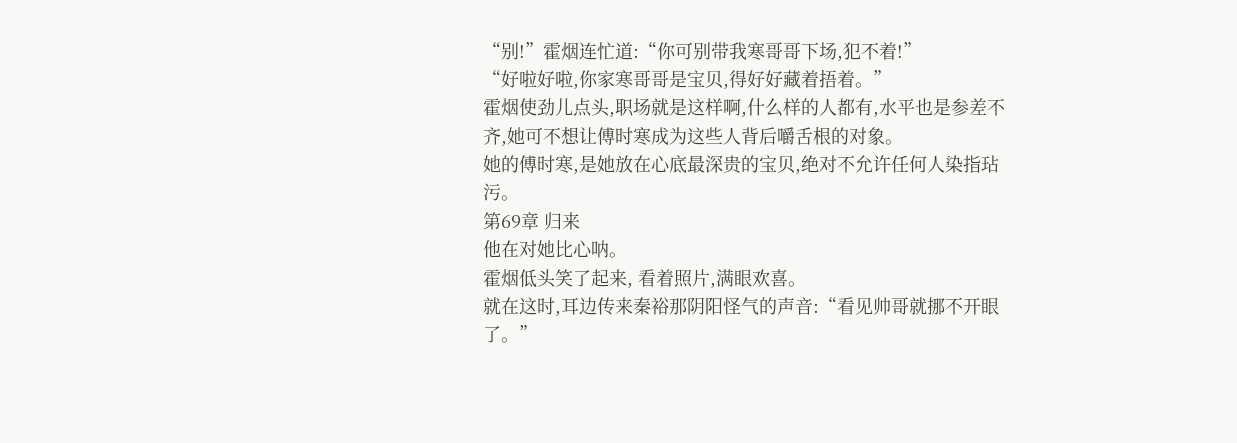“别!”霍烟连忙道:“你可别带我寒哥哥下场,犯不着!”
“好啦好啦,你家寒哥哥是宝贝,得好好藏着捂着。”
霍烟使劲儿点头,职场就是这样啊,什么样的人都有,水平也是参差不齐,她可不想让傅时寒成为这些人背后嚼舌根的对象。
她的傅时寒,是她放在心底最深贵的宝贝,绝对不允许任何人染指玷污。
第69章 归来
他在对她比心呐。
霍烟低头笑了起来, 看着照片,满眼欢喜。
就在这时,耳边传来秦裕那阴阳怪气的声音:“看见帅哥就挪不开眼了。”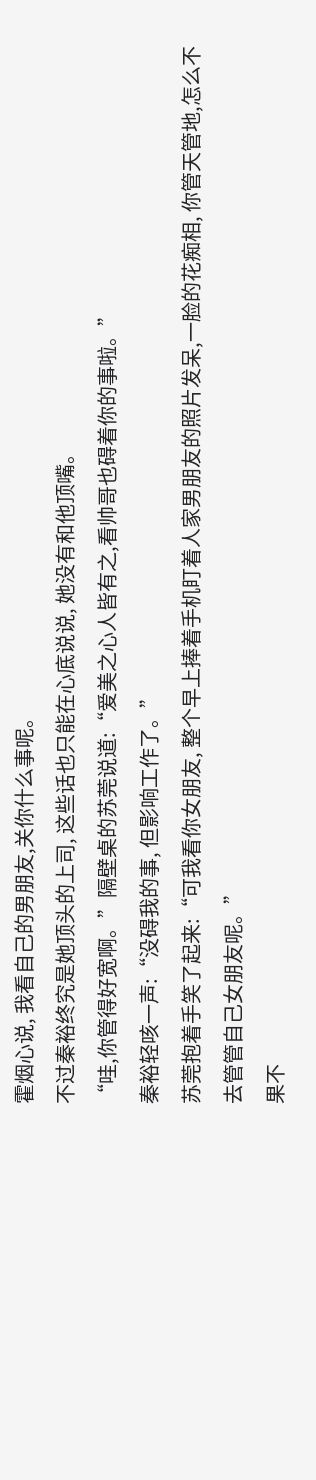霍烟心说, 我看自己的男朋友,关你什么事呢。
不过秦裕终究是她顶头的上司, 这些话也只能在心底说说, 她没有和他顶嘴。
“哇,你管得好宽啊。”隔壁桌的苏莞说道:“爱美之心人皆有之,看帅哥也碍着你的事啦。”
秦裕轻咳一声:“没碍我的事, 但影响工作了。”
苏莞抱着手笑了起来:“可我看你女朋友, 整个早上捧着手机盯着人家男朋友的照片发呆,一脸的花痴相, 你管天管地,怎么不去管管自己女朋友呢。”
果不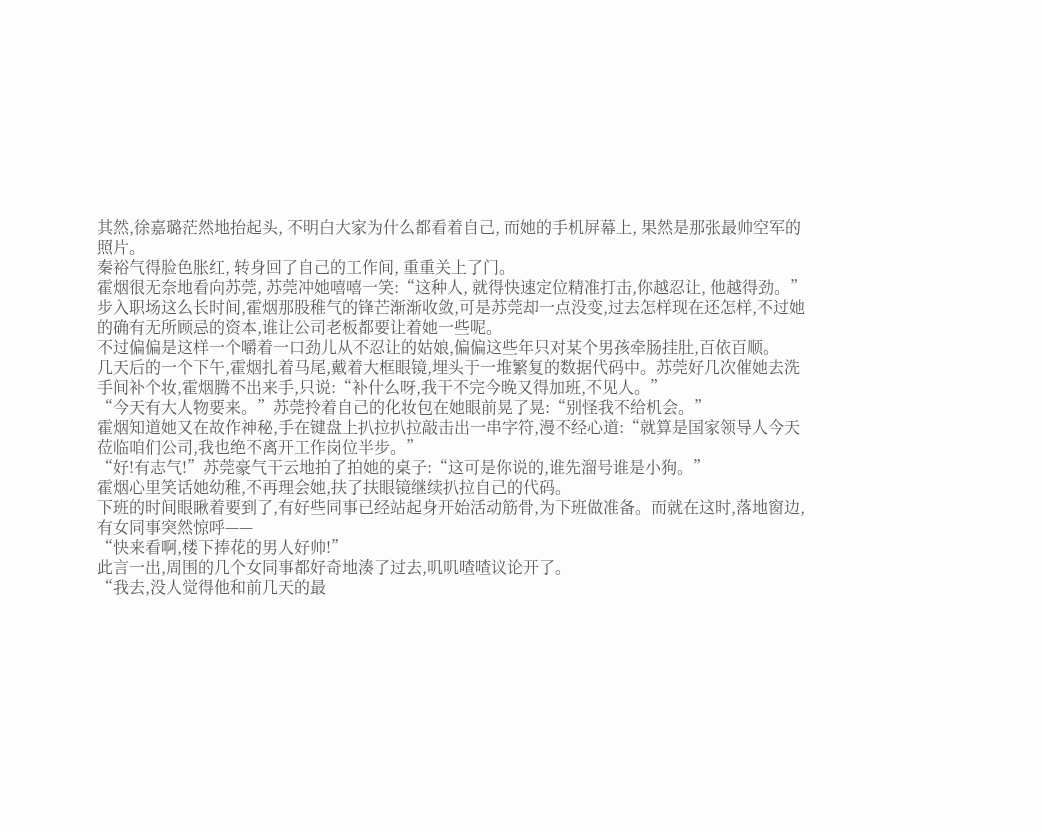其然,徐嘉璐茫然地抬起头, 不明白大家为什么都看着自己, 而她的手机屏幕上, 果然是那张最帅空军的照片。
秦裕气得脸色胀红, 转身回了自己的工作间, 重重关上了门。
霍烟很无奈地看向苏莞, 苏莞冲她嘻嘻一笑:“这种人, 就得快速定位精准打击,你越忍让, 他越得劲。”
步入职场这么长时间,霍烟那股稚气的锋芒渐渐收敛,可是苏莞却一点没变,过去怎样现在还怎样,不过她的确有无所顾忌的资本,谁让公司老板都要让着她一些呢。
不过偏偏是这样一个嚼着一口劲儿从不忍让的姑娘,偏偏这些年只对某个男孩牵肠挂肚,百依百顺。
几天后的一个下午,霍烟扎着马尾,戴着大框眼镜,埋头于一堆繁复的数据代码中。苏莞好几次催她去洗手间补个妆,霍烟腾不出来手,只说:“补什么呀,我干不完今晚又得加班,不见人。”
“今天有大人物要来。”苏莞拎着自己的化妆包在她眼前晃了晃:“别怪我不给机会。”
霍烟知道她又在故作神秘,手在键盘上扒拉扒拉敲击出一串字符,漫不经心道:“就算是国家领导人今天莅临咱们公司,我也绝不离开工作岗位半步。”
“好!有志气!”苏莞豪气干云地拍了拍她的桌子:“这可是你说的,谁先溜号谁是小狗。”
霍烟心里笑话她幼稚,不再理会她,扶了扶眼镜继续扒拉自己的代码。
下班的时间眼瞅着要到了,有好些同事已经站起身开始活动筋骨,为下班做准备。而就在这时,落地窗边,有女同事突然惊呼——
“快来看啊,楼下捧花的男人好帅!”
此言一出,周围的几个女同事都好奇地湊了过去,叽叽喳喳议论开了。
“我去,没人觉得他和前几天的最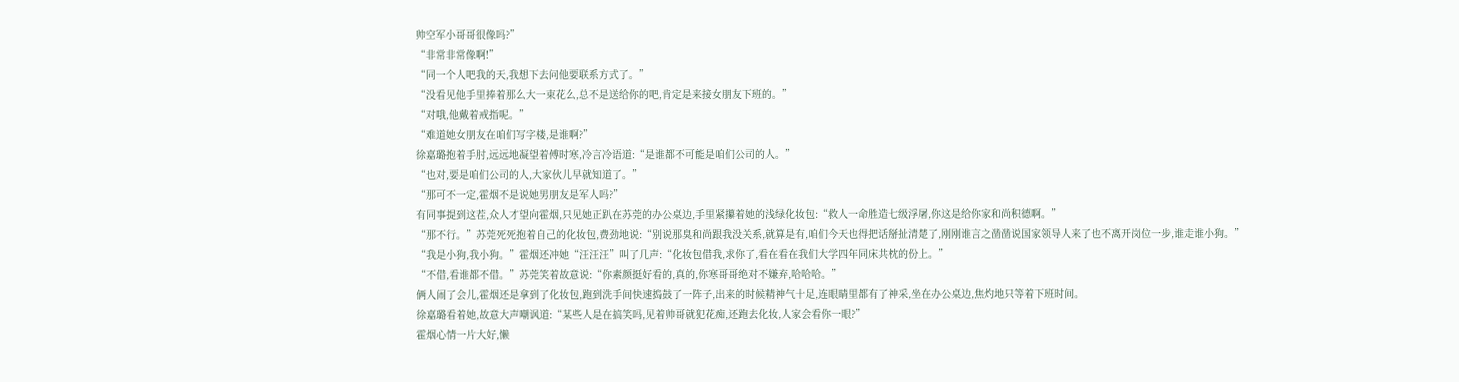帅空军小哥哥很像吗?”
“非常非常像啊!”
“同一个人吧我的天,我想下去问他要联系方式了。”
“没看见他手里捧着那么大一束花么,总不是送给你的吧,肯定是来接女朋友下班的。”
“对哦,他戴着戒指呢。”
“难道她女朋友在咱们写字楼,是谁啊?”
徐嘉璐抱着手肘,远远地凝望着傅时寒,冷言冷语道:“是谁都不可能是咱们公司的人。”
“也对,要是咱们公司的人,大家伙儿早就知道了。”
“那可不一定,霍烟不是说她男朋友是军人吗?”
有同事提到这茬,众人才望向霍烟,只见她正趴在苏莞的办公桌边,手里紧攥着她的浅绿化妆包:“救人一命胜造七级浮屠,你这是给你家和尚积德啊。”
“那不行。”苏莞死死抱着自己的化妆包,费劲地说:“别说那臭和尚跟我没关系,就算是有,咱们今天也得把话掰扯清楚了,刚刚谁言之凿凿说国家领导人来了也不离开岗位一步,谁走谁小狗。”
“我是小狗,我小狗。”霍烟还冲她“汪汪汪”叫了几声:“化妆包借我,求你了,看在看在我们大学四年同床共枕的份上。”
“不借,看谁都不借。”苏莞笑着故意说:“你素颜挺好看的,真的,你寒哥哥绝对不嫌弃,哈哈哈。”
俩人闹了会儿,霍烟还是拿到了化妆包,跑到洗手间快速捣鼓了一阵子,出来的时候精神气十足,连眼睛里都有了神采,坐在办公桌边,焦灼地只等着下班时间。
徐嘉璐看着她,故意大声嘲讽道:“某些人是在搞笑吗,见着帅哥就犯花痴,还跑去化妆,人家会看你一眼?”
霍烟心情一片大好,懒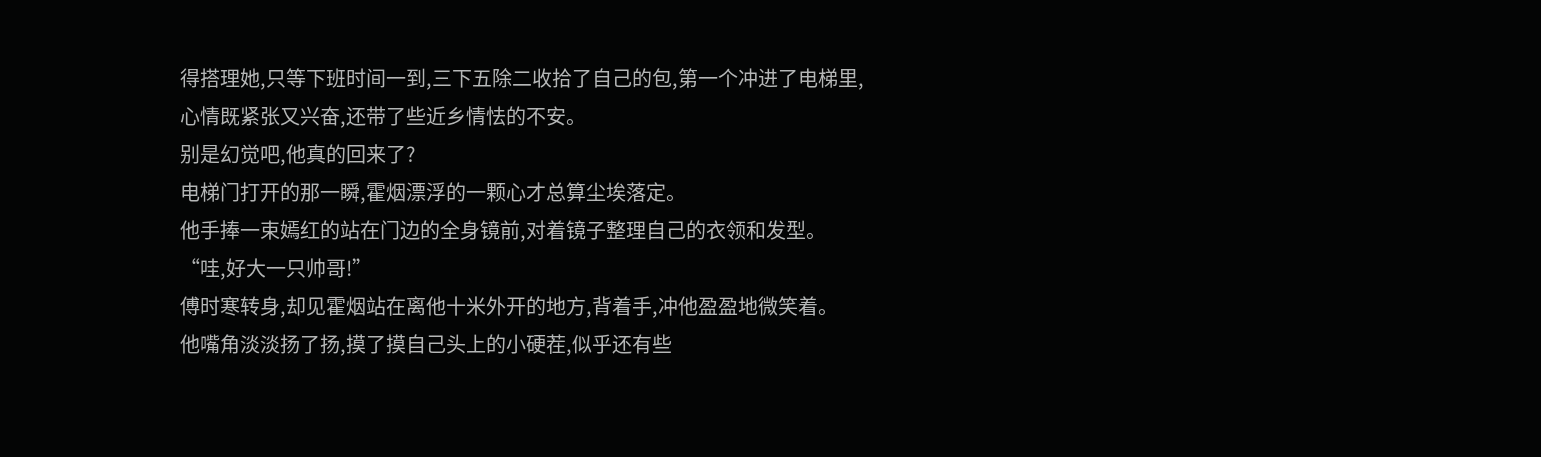得搭理她,只等下班时间一到,三下五除二收拾了自己的包,第一个冲进了电梯里,心情既紧张又兴奋,还带了些近乡情怯的不安。
别是幻觉吧,他真的回来了?
电梯门打开的那一瞬,霍烟漂浮的一颗心才总算尘埃落定。
他手捧一束嫣红的站在门边的全身镜前,对着镜子整理自己的衣领和发型。
“哇,好大一只帅哥!”
傅时寒转身,却见霍烟站在离他十米外开的地方,背着手,冲他盈盈地微笑着。
他嘴角淡淡扬了扬,摸了摸自己头上的小硬茬,似乎还有些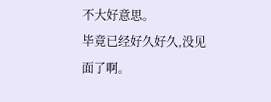不大好意思。
毕竟已经好久好久,没见面了啊。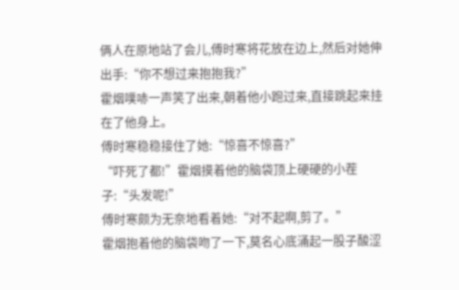俩人在原地站了会儿,傅时寒将花放在边上,然后对她伸出手:“你不想过来抱抱我?”
霍烟噗哧一声笑了出来,朝着他小跑过来,直接跳起来挂在了他身上。
傅时寒稳稳接住了她:“惊喜不惊喜?”
“吓死了都!”霍烟摸着他的脑袋顶上硬硬的小茬子:“头发呢!”
傅时寒颇为无奈地看着她:“对不起啊,剪了。”
霍烟抱着他的脑袋吻了一下,莫名心底涌起一股子酸涩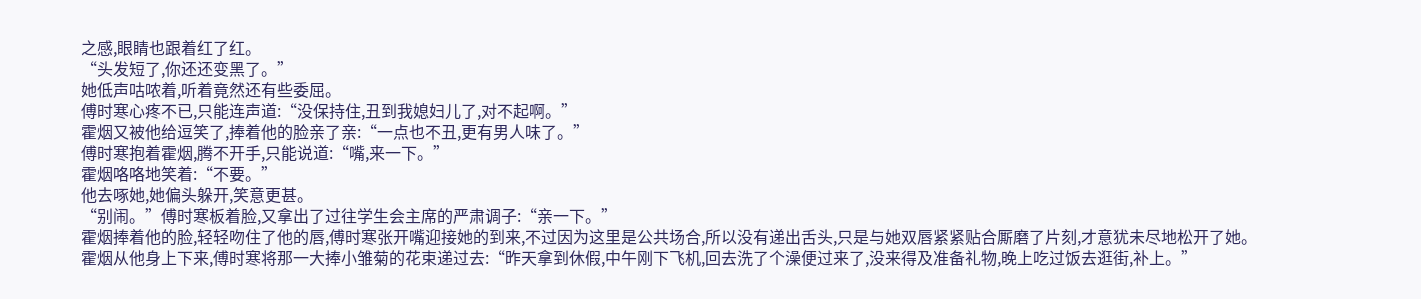之感,眼睛也跟着红了红。
“头发短了,你还还变黑了。”
她低声咕哝着,听着竟然还有些委屈。
傅时寒心疼不已,只能连声道:“没保持住,丑到我媳妇儿了,对不起啊。”
霍烟又被他给逗笑了,捧着他的脸亲了亲:“一点也不丑,更有男人味了。”
傅时寒抱着霍烟,腾不开手,只能说道:“嘴,来一下。”
霍烟咯咯地笑着:“不要。”
他去啄她,她偏头躲开,笑意更甚。
“别闹。”傅时寒板着脸,又拿出了过往学生会主席的严肃调子:“亲一下。”
霍烟捧着他的脸,轻轻吻住了他的唇,傅时寒张开嘴迎接她的到来,不过因为这里是公共场合,所以没有递出舌头,只是与她双唇紧紧贴合厮磨了片刻,才意犹未尽地松开了她。
霍烟从他身上下来,傅时寒将那一大捧小雏菊的花束递过去:“昨天拿到休假,中午刚下飞机,回去洗了个澡便过来了,没来得及准备礼物,晚上吃过饭去逛街,补上。”